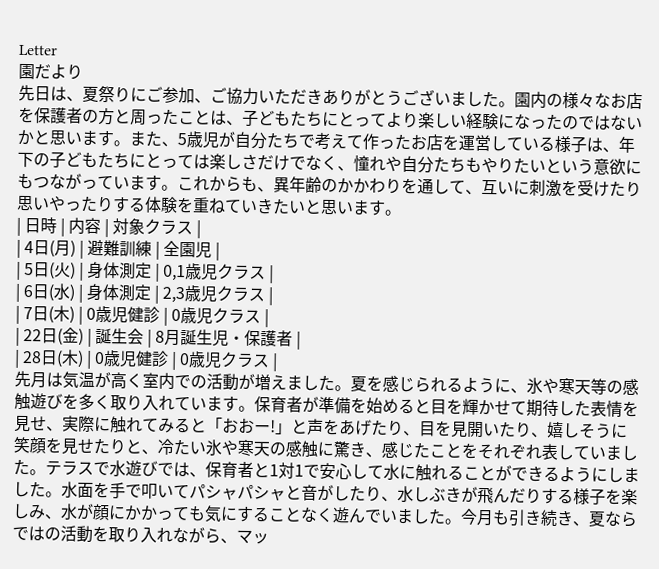Letter
園だより
先日は、夏祭りにご参加、ご協力いただきありがとうございました。園内の様々なお店を保護者の方と周ったことは、子どもたちにとってより楽しい経験になったのではないかと思います。また、5歳児が自分たちで考えて作ったお店を運営している様子は、年下の子どもたちにとっては楽しさだけでなく、憧れや自分たちもやりたいという意欲にもつながっています。これからも、異年齢のかかわりを通して、互いに刺激を受けたり思いやったりする体験を重ねていきたいと思います。
| 日時 | 内容 | 対象クラス |
| 4日(月) | 避難訓練 | 全園児 |
| 5日(火) | 身体測定 | 0,1歳児クラス |
| 6日(水) | 身体測定 | 2,3歳児クラス |
| 7日(木) | 0歳児健診 | 0歳児クラス |
| 22日(金) | 誕生会 | 8月誕生児・保護者 |
| 28日(木) | 0歳児健診 | 0歳児クラス |
先月は気温が高く室内での活動が増えました。夏を感じられるように、氷や寒天等の感触遊びを多く取り入れています。保育者が準備を始めると目を輝かせて期待した表情を見せ、実際に触れてみると「おおー!」と声をあげたり、目を見開いたり、嬉しそうに笑顔を見せたりと、冷たい氷や寒天の感触に驚き、感じたことをそれぞれ表していました。テラスで水遊びでは、保育者と1対1で安心して水に触れることができるようにしました。水面を手で叩いてパシャパシャと音がしたり、水しぶきが飛んだりする様子を楽しみ、水が顔にかかっても気にすることなく遊んでいました。今月も引き続き、夏ならではの活動を取り入れながら、マッ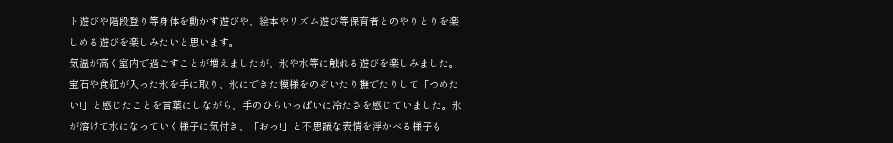ト遊びや階段登り等身体を動かす遊びや、絵本やリズム遊び等保育者とのやりとりを楽しめる遊びを楽しみたいと思います。
気温が高く室内で過ごすことが増えましたが、氷や水等に触れる遊びを楽しみました。宝石や食紅が入った氷を手に取り、氷にできた模様をのぞいたり撫でたりして「つめたい!」と感じたことを言葉にしながら、手のひらいっぱいに冷たさを感じていました。氷が溶けて水になっていく様子に気付き、「おっ!」と不思議な表情を浮かべる様子も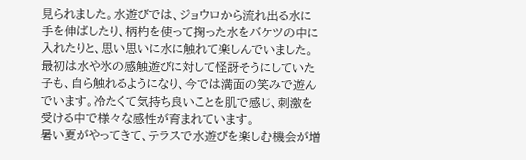見られました。水遊びでは、ジョウロから流れ出る水に手を伸ばしたり、柄杓を使って掬った水をバケツの中に入れたりと、思い思いに水に触れて楽しんでいました。最初は水や氷の感触遊びに対して怪訝そうにしていた子も、自ら触れるようになり、今では満面の笑みで遊んでいます。冷たくて気持ち良いことを肌で感じ、刺激を受ける中で様々な感性が育まれています。
暑い夏がやってきて、テラスで水遊びを楽しむ機会が増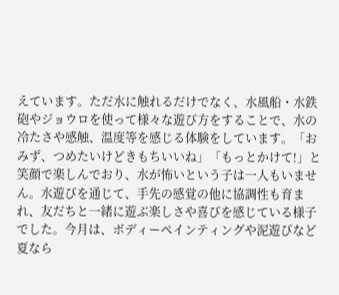えています。ただ水に触れるだけでなく、水風船・水鉄砲やジョウロを使って様々な遊び方をすることで、水の冷たさや感触、温度等を感じる体験をしています。「おみず、つめたいけどきもちいいね」「もっとかけて!」と笑顔で楽しんでおり、水が怖いという子は一人もいません。水遊びを通じて、手先の感覚の他に協調性も育まれ、友だちと一緒に遊ぶ楽しさや喜びを感じている様子でした。今月は、ボディーペインティングや泥遊びなど夏なら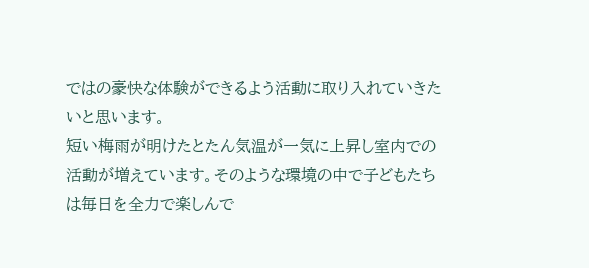ではの豪快な体験ができるよう活動に取り入れていきたいと思います。
短い梅雨が明けたとたん気温が一気に上昇し室内での活動が増えています。そのような環境の中で子どもたちは毎日を全力で楽しんで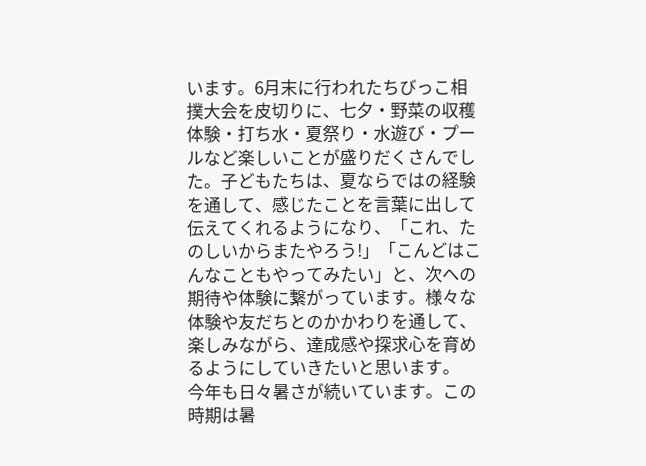います。6月末に行われたちびっこ相撲大会を皮切りに、七夕・野菜の収穫体験・打ち水・夏祭り・水遊び・プールなど楽しいことが盛りだくさんでした。子どもたちは、夏ならではの経験を通して、感じたことを言葉に出して伝えてくれるようになり、「これ、たのしいからまたやろう!」「こんどはこんなこともやってみたい」と、次への期待や体験に繋がっています。様々な体験や友だちとのかかわりを通して、楽しみながら、達成感や探求心を育めるようにしていきたいと思います。
今年も日々暑さが続いています。この時期は暑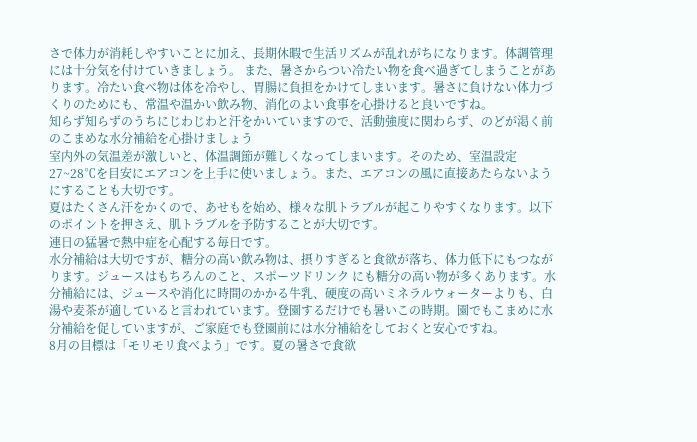さで体力が消耗しやすいことに加え、長期休暇で生活リズムが乱れがちになります。体調管理には十分気を付けていきましょう。 また、暑さからつい冷たい物を食べ過ぎてしまうことがあります。冷たい食べ物は体を冷やし、胃腸に負担をかけてしまいます。暑さに負けない体力づくりのためにも、常温や温かい飲み物、消化のよい食事を心掛けると良いですね。
知らず知らずのうちにじわじわと汗をかいていますので、活動強度に関わらず、のどが渇く前のこまめな水分補給を心掛けましょう
室内外の気温差が激しいと、体温調節が難しくなってしまいます。そのため、室温設定 27~28℃を目安にエアコンを上手に使いましょう。また、エアコンの風に直接あたらないようにすることも大切です。
夏はたくさん汗をかくので、あせもを始め、様々な肌トラブルが起こりやすくなります。以下のポイントを押さえ、肌トラブルを予防することが大切です。
連日の猛暑で熱中症を心配する毎日です。
水分補給は大切ですが、糖分の高い飲み物は、摂りすぎると食欲が落ち、体力低下にもつながります。ジュースはもちろんのこと、スポーツドリンク にも糖分の高い物が多くあります。水分補給には、ジュースや消化に時間のかかる牛乳、硬度の高いミネラルウォーターよりも、白湯や麦茶が適していると言われています。登園するだけでも暑いこの時期。園でもこまめに水分補給を促していますが、ご家庭でも登園前には水分補給をしておくと安心ですね。
8月の目標は「モリモリ食べよう」です。夏の暑さで食欲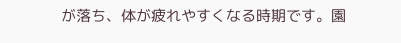が落ち、体が疲れやすくなる時期です。園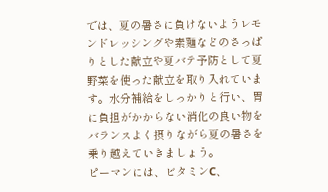では、夏の暑さに負けないようレモンドレッシングや素麵などのさっぱりとした献立や夏バテ予防として夏野菜を使った献立を取り入れています。水分補給をしっかりと行い、胃に負担がかからない消化の良い物をバランスよく摂りながら夏の暑さを乗り越えていきましょう。
ピーマンには、ビタミンC、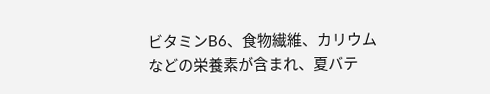ビタミンB6、食物繊維、カリウムなどの栄養素が含まれ、夏バテ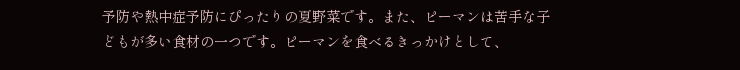予防や熱中症予防にぴったりの夏野菜です。また、ピーマンは苦手な子どもが多い食材の一つです。ピーマンを食べるきっかけとして、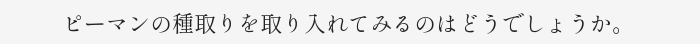ピーマンの種取りを取り入れてみるのはどうでしょうか。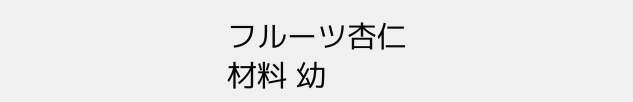フルーツ杏仁
材料 幼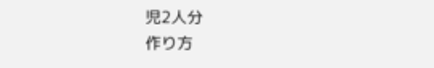児2人分
作り方